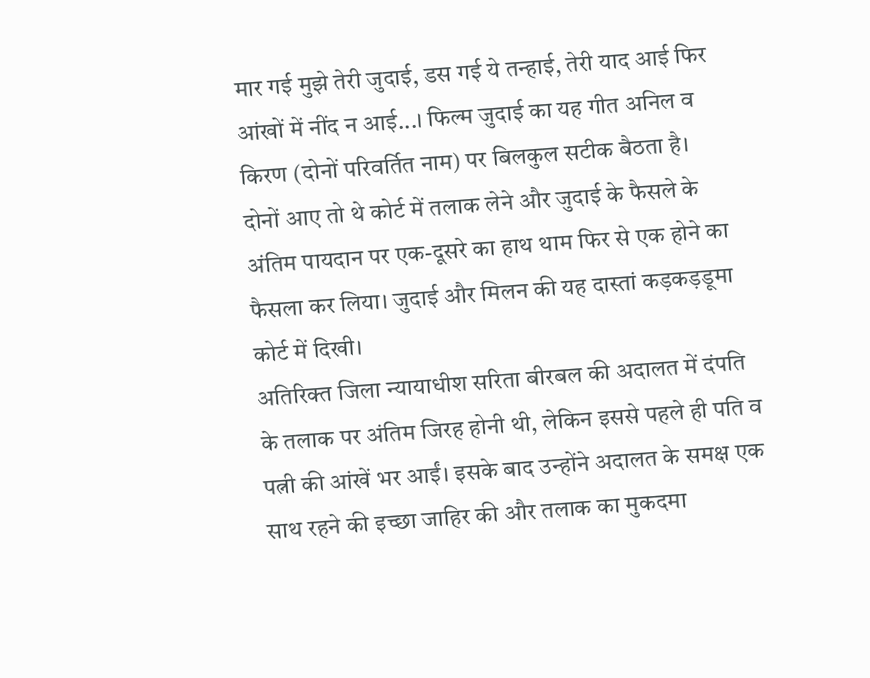मार गई मुझे तेरी जुदाई, डस गई ये तन्हाई, तेरी याद आई फिर आंखों में नींद न आई...। फिल्म जुदाई का यह गीत अनिल व किरण (दोनों परिवर्तित नाम) पर बिलकुल सटीक बैठता है।
दोनों आए तो थे कोर्ट में तलाक लेने और जुदाई के फैसले के अंतिम पायदान पर एक-दूसरे का हाथ थाम फिर से एक होने का फैसला कर लिया। जुदाई और मिलन की यह दास्तां कड़कड़डूमा कोर्ट में दिखी।
अतिरिक्त जिला न्यायाधीश सरिता बीरबल की अदालत में दंपति के तलाक पर अंतिम जिरह होनी थी, लेकिन इससे पहले ही पति व पत्नी की आंखें भर आईं। इसके बाद उन्होंने अदालत के समक्ष एक साथ रहने की इच्छा जाहिर की और तलाक का मुकदमा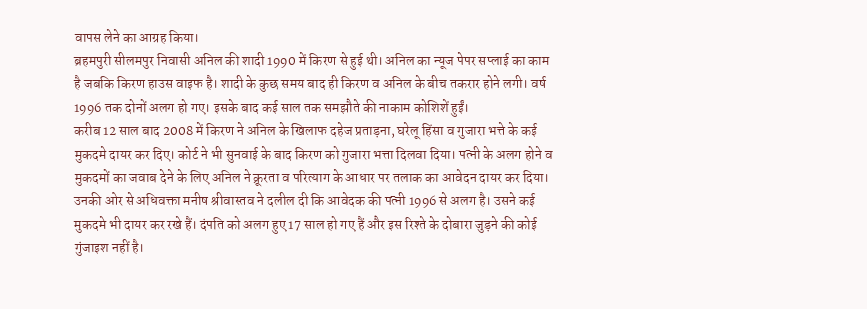वापस लेने का आग्रह किया।
ब्रहमपुरी सीलमपुर निवासी अनिल की शादी 1990 में किरण से हुई थी। अनिल का न्यूज पेपर सप्लाई का काम है जबकि किरण हाउस वाइफ है। शादी के कुछ समय बाद ही किरण व अनिल के बीच तकरार होने लगी। वर्ष 1996 तक दोनों अलग हो गए। इसके बाद कई साल तक समझौते की नाकाम कोशिशें हुईं।
करीब 12 साल बाद 2008 में किरण ने अनिल के खिलाफ दहेज प्रताड़ना, घरेलू हिंसा व गुजारा भत्ते के कई मुकदमे दायर कर दिए। कोर्ट ने भी सुनवाई के बाद किरण को गुजारा भत्ता दिलवा दिया। पत्नी के अलग होने व मुकदमों का जवाब देने के लिए अनिल ने क्रूरता व परित्याग के आधार पर तलाक का आवेदन दायर कर दिया।
उनकी ओर से अधिवक्ता मनीष श्रीवास्तव ने दलील दी कि आवेदक की पत्नी 1996 से अलग है। उसने कई मुकदमे भी दायर कर रखे हैं। दंपति को अलग हुए 17 साल हो गए हैं और इस रिश्ते के दोबारा जुड़ने की कोई गुंजाइश नहीं है।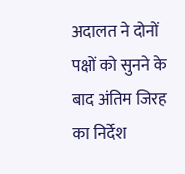अदालत ने दोनों पक्षों को सुनने के बाद अंतिम जिरह का निर्देश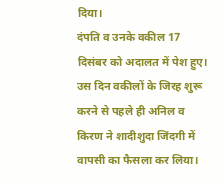दिया।
दंपति व उनके वकील 17 दिसंबर को अदालत में पेश हुए। उस दिन वकीलों के जिरह शुरू करने से पहले ही अनिल व किरण ने शादीशुदा जिंदगी में वापसी का फैसला कर लिया।